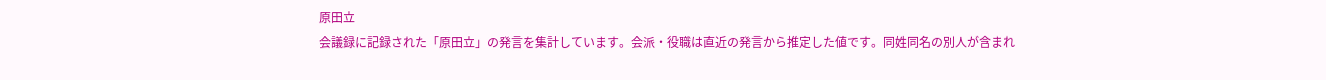原田立
会議録に記録された「原田立」の発言を集計しています。会派・役職は直近の発言から推定した値です。同姓同名の別人が含まれ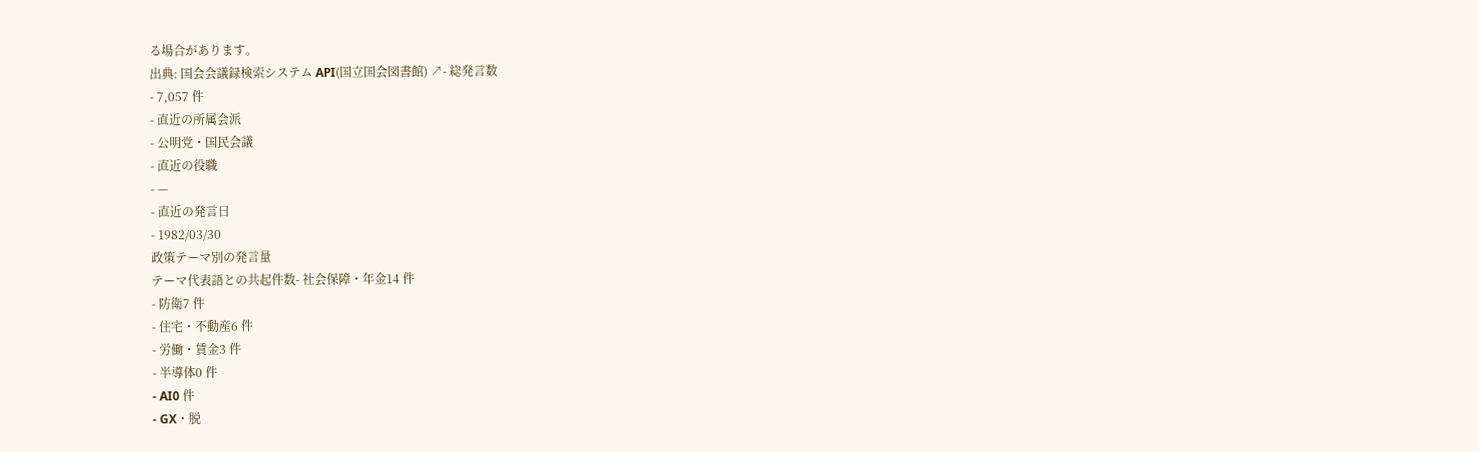る場合があります。
出典: 国会会議録検索システム API(国立国会図書館) ↗- 総発言数
- 7,057 件
- 直近の所属会派
- 公明党・国民会議
- 直近の役職
- —
- 直近の発言日
- 1982/03/30
政策テーマ別の発言量
テーマ代表語との共起件数- 社会保障・年金14 件
- 防衛7 件
- 住宅・不動産6 件
- 労働・賃金3 件
- 半導体0 件
- AI0 件
- GX・脱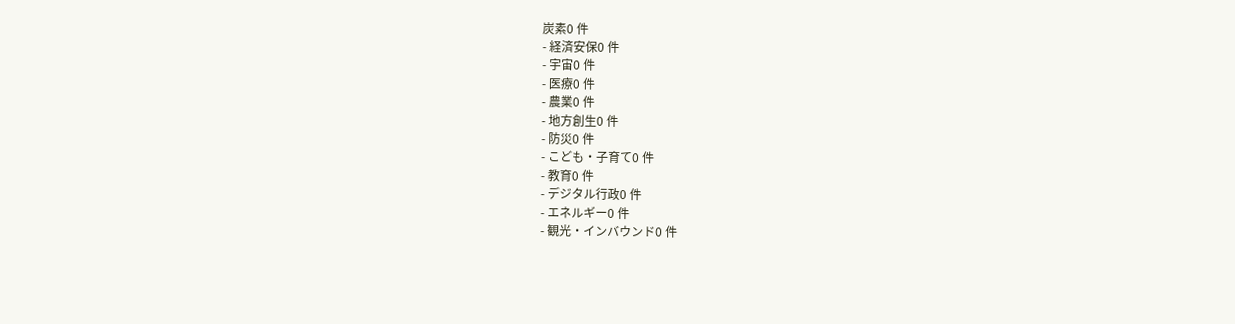炭素0 件
- 経済安保0 件
- 宇宙0 件
- 医療0 件
- 農業0 件
- 地方創生0 件
- 防災0 件
- こども・子育て0 件
- 教育0 件
- デジタル行政0 件
- エネルギー0 件
- 観光・インバウンド0 件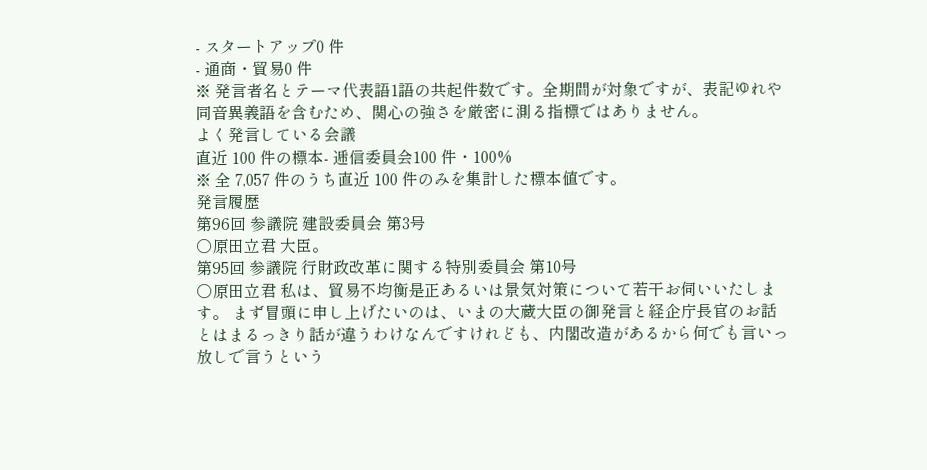- スタートアップ0 件
- 通商・貿易0 件
※ 発言者名とテーマ代表語1語の共起件数です。全期間が対象ですが、表記ゆれや 同音異義語を含むため、関心の強さを厳密に測る指標ではありません。
よく発言している会議
直近 100 件の標本- 逓信委員会100 件・100%
※ 全 7,057 件のうち直近 100 件のみを集計した標本値です。
発言履歴
第96回 参議院 建設委員会 第3号
○原田立君 大臣。
第95回 参議院 行財政改革に関する特別委員会 第10号
○原田立君 私は、貿易不均衡是正あるいは景気対策について若干お伺いいたします。 まず冒頭に申し上げたいのは、いまの大蔵大臣の御発言と経企庁長官のお話とはまるっきり話が違うわけなんですけれども、内閣改造があるから何でも言いっ放しで言うという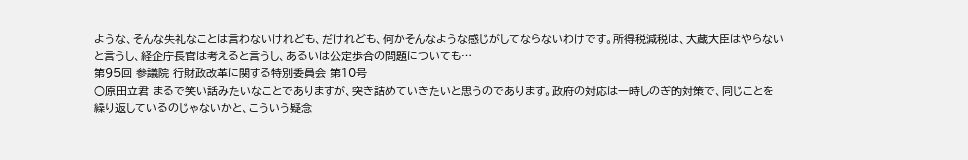ような、そんな失礼なことは言わないけれども、だけれども、何かそんなような感じがしてならないわけです。所得税減税は、大蔵大臣はやらないと言うし、経企庁長官は考えると言うし、あるいは公定歩合の問題についても…
第95回 参議院 行財政改革に関する特別委員会 第10号
○原田立君 まるで笑い話みたいなことでありますが、突き詰めていきたいと思うのであります。政府の対応は一時しのぎ的対策で、同じことを繰り返しているのじゃないかと、こういう疑念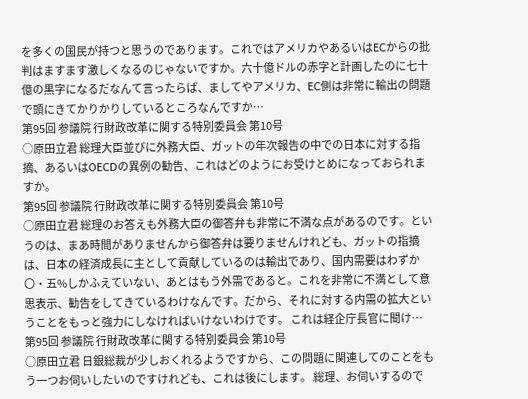を多くの国民が持つと思うのであります。これではアメリカやあるいはECからの批判はますます激しくなるのじゃないですか。六十億ドルの赤字と計画したのに七十億の黒字になるだなんて言ったらば、ましてやアメリカ、EC側は非常に輸出の問題で頭にきてかりかりしているところなんですか…
第95回 参議院 行財政改革に関する特別委員会 第10号
○原田立君 総理大臣並びに外務大臣、ガットの年次報告の中での日本に対する指摘、あるいはOECDの異例の勧告、これはどのようにお受けとめになっておられますか。
第95回 参議院 行財政改革に関する特別委員会 第10号
○原田立君 総理のお答えも外務大臣の御答弁も非常に不満な点があるのです。というのは、まあ時間がありませんから御答弁は要りませんけれども、ガットの指摘は、日本の経済成長に主として貢献しているのは輸出であり、国内需要はわずか〇・五%しかふえていない、あとはもう外需であると。これを非常に不満として意思表示、勧告をしてきているわけなんです。だから、それに対する内需の拡大ということをもっと強力にしなければいけないわけです。 これは経企庁長官に聞け…
第95回 参議院 行財政改革に関する特別委員会 第10号
○原田立君 日銀総裁が少しおくれるようですから、この問題に関連してのことをもう一つお伺いしたいのですけれども、これは後にします。 総理、お伺いするので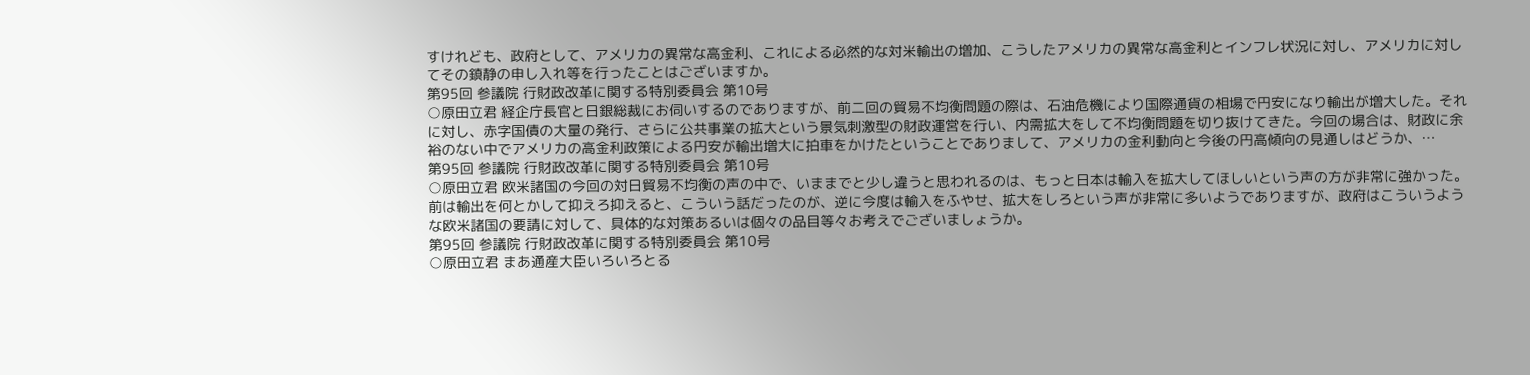すけれども、政府として、アメリカの異常な高金利、これによる必然的な対米輸出の増加、こうしたアメリカの異常な高金利とインフレ状況に対し、アメリカに対してその鎮静の申し入れ等を行ったことはございますか。
第95回 参議院 行財政改革に関する特別委員会 第10号
○原田立君 経企庁長官と日銀総裁にお伺いするのでありますが、前二回の貿易不均衡問題の際は、石油危機により国際通貨の相場で円安になり輸出が増大した。それに対し、赤字国債の大量の発行、さらに公共事業の拡大という景気刺激型の財政運営を行い、内需拡大をして不均衡問題を切り抜けてきた。今回の場合は、財政に余裕のない中でアメリカの高金利政策による円安が輸出増大に拍車をかけたということでありまして、アメリカの金利動向と今後の円高傾向の見通しはどうか、…
第95回 参議院 行財政改革に関する特別委員会 第10号
○原田立君 欧米諸国の今回の対日貿易不均衡の声の中で、いままでと少し違うと思われるのは、もっと日本は輸入を拡大してほしいという声の方が非常に強かった。前は輸出を何とかして抑えろ抑えると、こういう話だったのが、逆に今度は輸入をふやせ、拡大をしろという声が非常に多いようでありますが、政府はこういうような欧米諸国の要請に対して、具体的な対策あるいは個々の品目等々お考えでございましょうか。
第95回 参議院 行財政改革に関する特別委員会 第10号
○原田立君 まあ通産大臣いろいろとる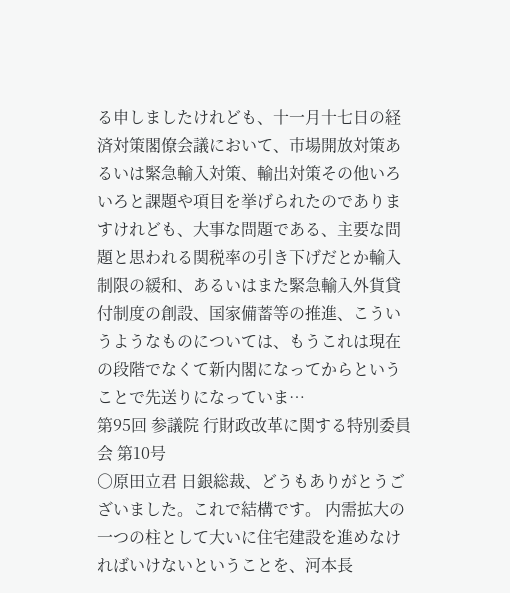る申しましたけれども、十一月十七日の経済対策閣僚会議において、市場開放対策あるいは緊急輸入対策、輸出対策その他いろいろと課題や項目を挙げられたのでありますけれども、大事な問題である、主要な問題と思われる関税率の引き下げだとか輸入制限の緩和、あるいはまた緊急輸入外貨貸付制度の創設、国家備蓄等の推進、こういうようなものについては、もうこれは現在の段階でなくて新内閣になってからということで先送りになっていま…
第95回 参議院 行財政改革に関する特別委員会 第10号
○原田立君 日銀総裁、どうもありがとうございました。これで結構です。 内需拡大の一つの柱として大いに住宅建設を進めなければいけないということを、河本長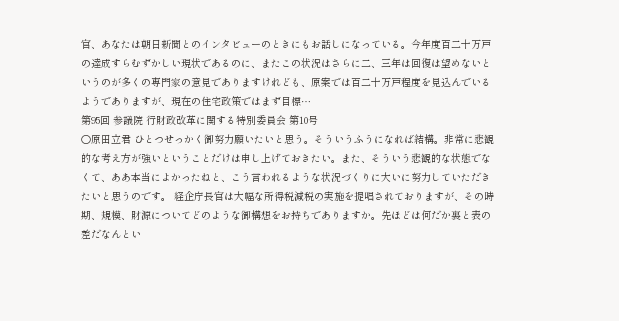官、あなたは朝日新聞とのインタビューのときにもお話しになっている。今年度百二十万戸の達成すらむずかしい現状であるのに、またこの状況はさらに二、三年は回復は望めないというのが多くの専門家の意見でありますけれども、原案では百二十万戸程度を見込んでいるようでありますが、現在の住宅政策ではまず目標…
第95回 参議院 行財政改革に関する特別委員会 第10号
○原田立君 ひとつせっかく御努力願いたいと思う。そういうふうになれば結構。非常に悲観的な考え方が強いということだけは申し上げておきたい。また、そういう悲観的な状態でなくて、ああ本当によかったねと、こう言われるような状況づくりに大いに努力していただきたいと思うのです。 経企庁長官は大幅な所得税減税の実施を提唱されておりますが、その時期、規模、財源についてどのような御構想をお持ちでありますか。先ほどは何だか裏と表の差だなんとい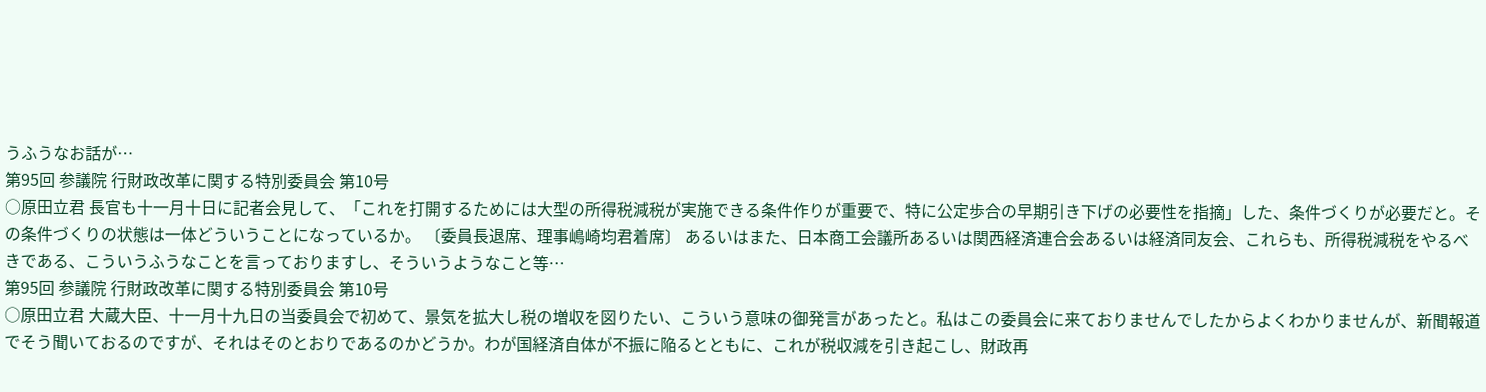うふうなお話が…
第95回 参議院 行財政改革に関する特別委員会 第10号
○原田立君 長官も十一月十日に記者会見して、「これを打開するためには大型の所得税減税が実施できる条件作りが重要で、特に公定歩合の早期引き下げの必要性を指摘」した、条件づくりが必要だと。その条件づくりの状態は一体どういうことになっているか。 〔委員長退席、理事嶋崎均君着席〕 あるいはまた、日本商工会議所あるいは関西経済連合会あるいは経済同友会、これらも、所得税減税をやるべきである、こういうふうなことを言っておりますし、そういうようなこと等…
第95回 参議院 行財政改革に関する特別委員会 第10号
○原田立君 大蔵大臣、十一月十九日の当委員会で初めて、景気を拡大し税の増収を図りたい、こういう意味の御発言があったと。私はこの委員会に来ておりませんでしたからよくわかりませんが、新聞報道でそう聞いておるのですが、それはそのとおりであるのかどうか。わが国経済自体が不振に陥るとともに、これが税収減を引き起こし、財政再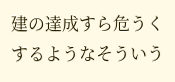建の達成すら危うくするようなそういう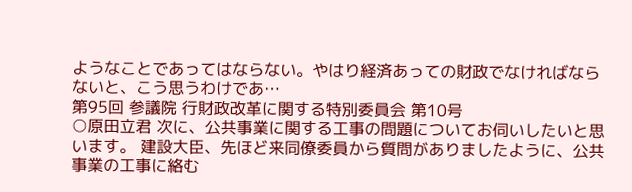ようなことであってはならない。やはり経済あっての財政でなければならないと、こう思うわけであ…
第95回 参議院 行財政改革に関する特別委員会 第10号
○原田立君 次に、公共事業に関する工事の問題についてお伺いしたいと思います。 建設大臣、先ほど来同僚委員から質問がありましたように、公共事業の工事に絡む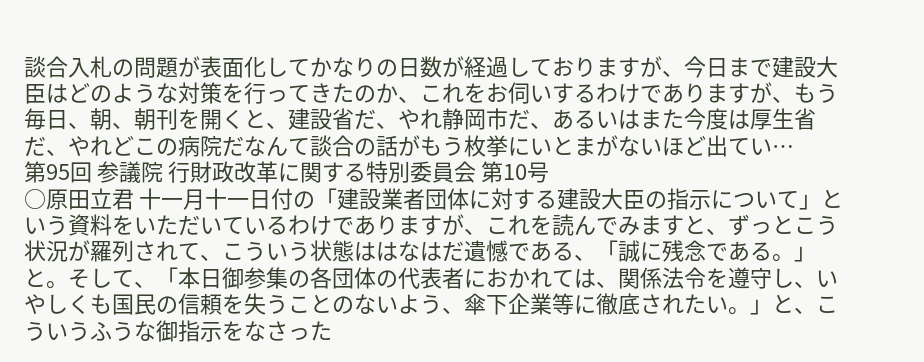談合入札の問題が表面化してかなりの日数が経過しておりますが、今日まで建設大臣はどのような対策を行ってきたのか、これをお伺いするわけでありますが、もう毎日、朝、朝刊を開くと、建設省だ、やれ静岡市だ、あるいはまた今度は厚生省だ、やれどこの病院だなんて談合の話がもう枚挙にいとまがないほど出てい…
第95回 参議院 行財政改革に関する特別委員会 第10号
○原田立君 十一月十一日付の「建設業者団体に対する建設大臣の指示について」という資料をいただいているわけでありますが、これを読んでみますと、ずっとこう状況が羅列されて、こういう状態ははなはだ遺憾である、「誠に残念である。」と。そして、「本日御参集の各団体の代表者におかれては、関係法令を遵守し、いやしくも国民の信頼を失うことのないよう、傘下企業等に徹底されたい。」と、こういうふうな御指示をなさった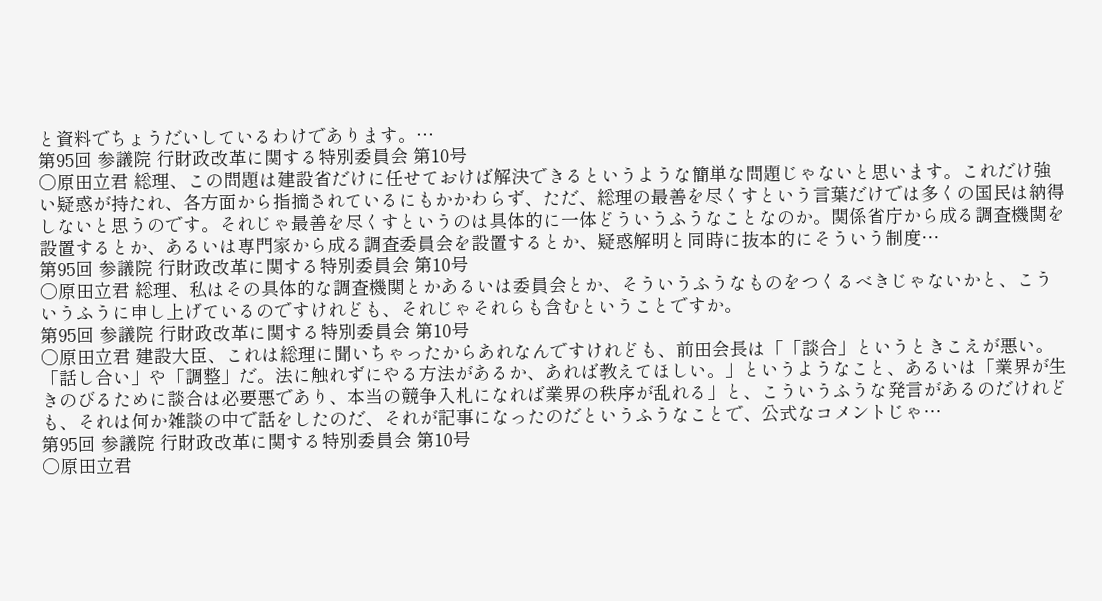と資料でちょうだいしているわけであります。…
第95回 参議院 行財政改革に関する特別委員会 第10号
○原田立君 総理、この問題は建設省だけに任せておけば解決できるというような簡単な問題じゃないと思います。これだけ強い疑惑が持たれ、各方面から指摘されているにもかかわらず、ただ、総理の最善を尽くすという言葉だけでは多くの国民は納得しないと思うのです。それじゃ最善を尽くすというのは具体的に一体どういうふうなことなのか。関係省庁から成る調査機関を設置するとか、あるいは専門家から成る調査委員会を設置するとか、疑惑解明と同時に抜本的にそういう制度…
第95回 参議院 行財政改革に関する特別委員会 第10号
○原田立君 総理、私はその具体的な調査機関とかあるいは委員会とか、そういうふうなものをつくるべきじゃないかと、こういうふうに申し上げているのですけれども、それじゃそれらも含むということですか。
第95回 参議院 行財政改革に関する特別委員会 第10号
○原田立君 建設大臣、これは総理に聞いちゃったからあれなんですけれども、前田会長は「「談合」というときこえが悪い。「話し合い」や「調整」だ。法に触れずにやる方法があるか、あれば教えてほしい。」というようなこと、あるいは「業界が生きのびるために談合は必要悪であり、本当の競争入札になれば業界の秩序が乱れる」と、こういうふうな発言があるのだけれども、それは何か雑談の中で話をしたのだ、それが記事になったのだというふうなことで、公式なコメントじゃ…
第95回 参議院 行財政改革に関する特別委員会 第10号
○原田立君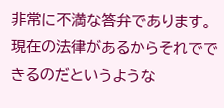非常に不満な答弁であります。現在の法律があるからそれでできるのだというような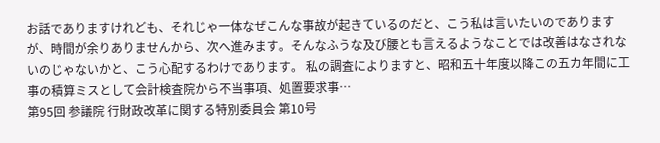お話でありますけれども、それじゃ一体なぜこんな事故が起きているのだと、こう私は言いたいのでありますが、時間が余りありませんから、次へ進みます。そんなふうな及び腰とも言えるようなことでは改善はなされないのじゃないかと、こう心配するわけであります。 私の調査によりますと、昭和五十年度以降この五カ年間に工事の積算ミスとして会計検査院から不当事項、処置要求事…
第95回 参議院 行財政改革に関する特別委員会 第10号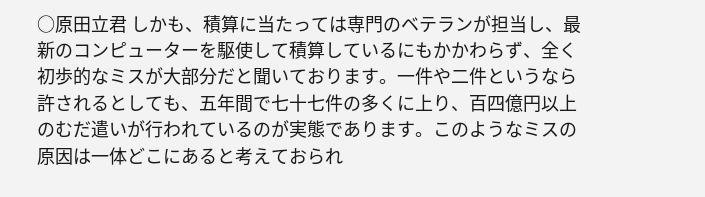○原田立君 しかも、積算に当たっては専門のベテランが担当し、最新のコンピューターを駆使して積算しているにもかかわらず、全く初歩的なミスが大部分だと聞いております。一件や二件というなら許されるとしても、五年間で七十七件の多くに上り、百四億円以上のむだ遣いが行われているのが実態であります。このようなミスの原因は一体どこにあると考えておられ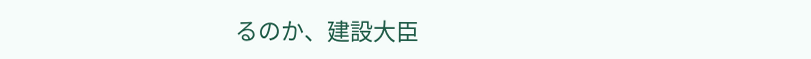るのか、建設大臣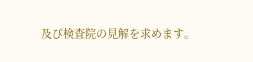及び検査院の見解を求めます。